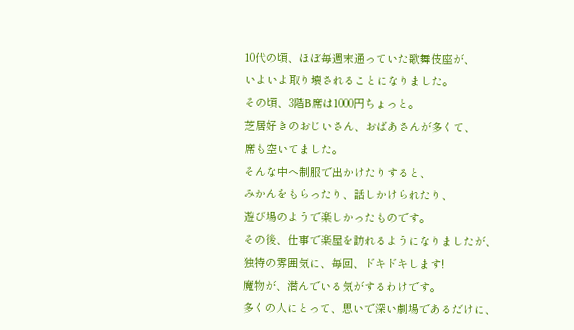10代の頃、ほぼ毎週末通っていた歌舞伎座が、
いよいよ取り壊されることになりました。
その頃、3階B席は1000円ちょっと。
芝居好きのおじいさん、おばあさんが多くて、
席も空いてました。
そんな中へ制服で出かけたりすると、
みかんをもらったり、話しかけられたり、
遊び場のようで楽しかったものです。
その後、仕事で楽屋を訪れるようになりましたが、
独特の雰囲気に、毎回、ドキドキします!
魔物が、潜んでいる気がするわけです。
多くの人にとって、思いで深い劇場であるだけに、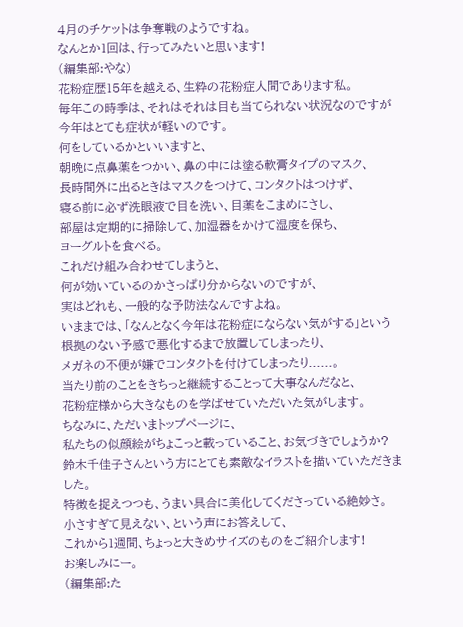4月のチケットは争奪戦のようですね。
なんとか1回は、行ってみたいと思います!
(編集部:やな)
花粉症歴15年を越える、生粋の花粉症人間であります私。
毎年この時季は、それはそれは目も当てられない状況なのですが
今年はとても症状が軽いのです。
何をしているかといいますと、
朝晩に点鼻薬をつかい、鼻の中には塗る軟膏タイプのマスク、
長時間外に出るときはマスクをつけて、コンタクトはつけず、
寝る前に必ず洗眼液で目を洗い、目薬をこまめにさし、
部屋は定期的に掃除して、加湿器をかけて湿度を保ち、
ヨーグルトを食べる。
これだけ組み合わせてしまうと、
何が効いているのかさっぱり分からないのですが、
実はどれも、一般的な予防法なんですよね。
いままでは、「なんとなく今年は花粉症にならない気がする」という
根拠のない予感で悪化するまで放置してしまったり、
メガネの不便が嫌でコンタクトを付けてしまったり......。
当たり前のことをきちっと継続することって大事なんだなと、
花粉症様から大きなものを学ばせていただいた気がします。
ちなみに、ただいまトップページに、
私たちの似顔絵がちょこっと載っていること、お気づきでしょうか?
鈴木千佳子さんという方にとても素敵なイラストを描いていただきました。
特徴を捉えつつも、うまい具合に美化してくださっている絶妙さ。
小さすぎて見えない、という声にお答えして、
これから1週間、ちょっと大きめサイズのものをご紹介します!
お楽しみにー。
(編集部:た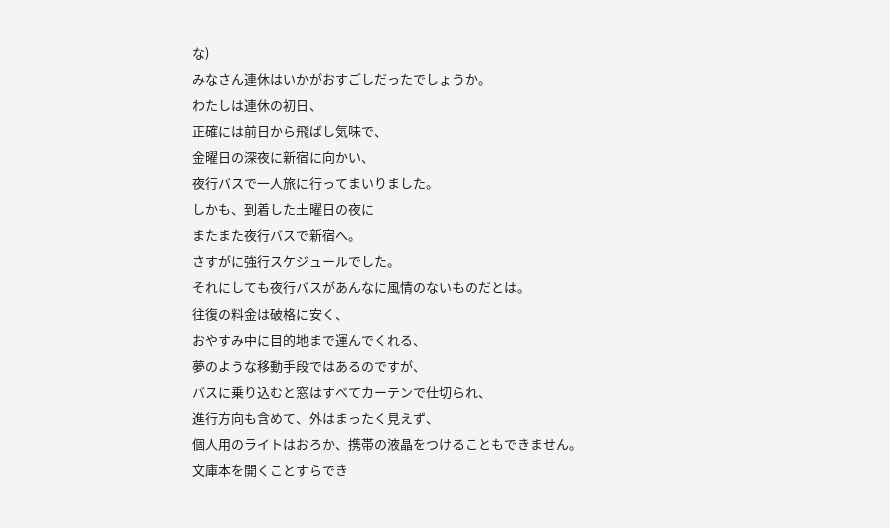な)
みなさん連休はいかがおすごしだったでしょうか。
わたしは連休の初日、
正確には前日から飛ばし気味で、
金曜日の深夜に新宿に向かい、
夜行バスで一人旅に行ってまいりました。
しかも、到着した土曜日の夜に
またまた夜行バスで新宿へ。
さすがに強行スケジュールでした。
それにしても夜行バスがあんなに風情のないものだとは。
往復の料金は破格に安く、
おやすみ中に目的地まで運んでくれる、
夢のような移動手段ではあるのですが、
バスに乗り込むと窓はすべてカーテンで仕切られ、
進行方向も含めて、外はまったく見えず、
個人用のライトはおろか、携帯の液晶をつけることもできません。
文庫本を開くことすらでき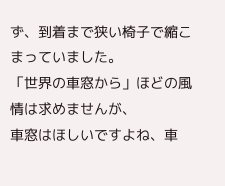ず、到着まで狭い椅子で縮こまっていました。
「世界の車窓から」ほどの風情は求めませんが、
車窓はほしいですよね、車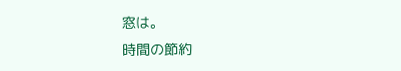窓は。
時間の節約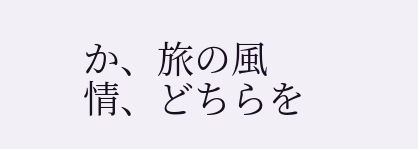か、旅の風情、どちらを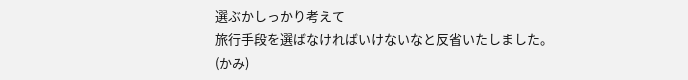選ぶかしっかり考えて
旅行手段を選ばなければいけないなと反省いたしました。
(かみ)